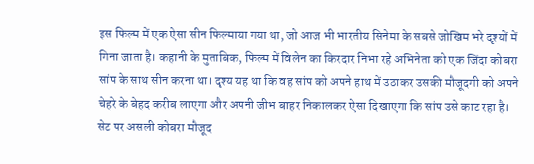इस फिल्म में एक ऐसा सीन फिल्माया गया था, जो आज भी भारतीय सिनेमा के सबसे जोखिम भरे दृश्यों में गिना जाता है। कहानी के मुताबिक, फिल्म में विलेन का किरदार निभा रहे अभिनेता को एक जिंदा कोबरा सांप के साथ सीन करना था। दृश्य यह था कि वह सांप को अपने हाथ में उठाकर उसकी मौजूदगी को अपने चेहरे के बेहद करीब लाएगा और अपनी जीभ बाहर निकालकर ऐसा दिखाएगा कि सांप उसे काट रहा है।
सेट पर असली कोबरा मौजूद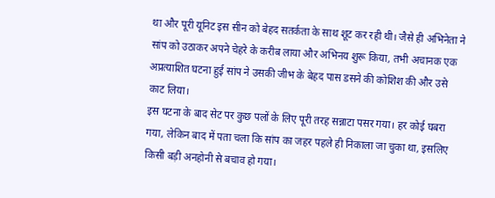था और पूरी यूनिट इस सीन को बेहद सतर्कता के साथ शूट कर रही थी। जैसे ही अभिनेता ने सांप को उठाकर अपने चेहरे के करीब लाया और अभिनय शुरू किया, तभी अचानक एक अप्रत्याशित घटना हुई सांप ने उसकी जीभ के बेहद पास डसने की कोशिश की और उसे काट लिया।
इस घटना के बाद सेट पर कुछ पलों के लिए पूरी तरह सन्नाटा पसर गया। हर कोई घबरा गया, लेकिन बाद में पता चला कि सांप का जहर पहले ही निकाला जा चुका था, इसलिए किसी बड़ी अनहोनी से बचाव हो गया।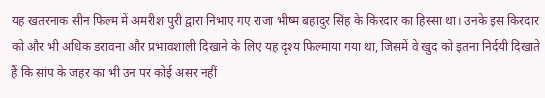यह खतरनाक सीन फिल्म में अमरीश पुरी द्वारा निभाए गए राजा भीष्म बहादुर सिंह के किरदार का हिस्सा था। उनके इस किरदार को और भी अधिक डरावना और प्रभावशाली दिखाने के लिए यह दृश्य फिल्माया गया था, जिसमें वे खुद को इतना निर्दयी दिखाते हैं कि सांप के जहर का भी उन पर कोई असर नहीं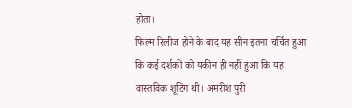होता।
फिल्म रिलीज होने के बाद यह सीन इतना चर्चित हुआ कि कई दर्शकों को यकीन ही नहीं हुआ कि यह वास्तविक शूटिंग थी। अमरीश पुरी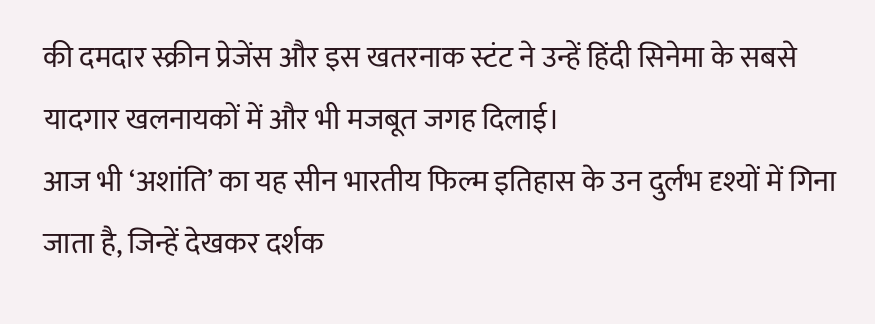की दमदार स्क्रीन प्रेजेंस और इस खतरनाक स्टंट ने उन्हें हिंदी सिनेमा के सबसे यादगार खलनायकों में और भी मजबूत जगह दिलाई।
आज भी ‘अशांति’ का यह सीन भारतीय फिल्म इतिहास के उन दुर्लभ दृश्यों में गिना जाता है, जिन्हें देखकर दर्शक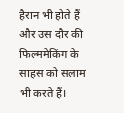हैरान भी होते हैं और उस दौर की फिल्ममेकिंग के साहस को सलाम भी करते हैं।